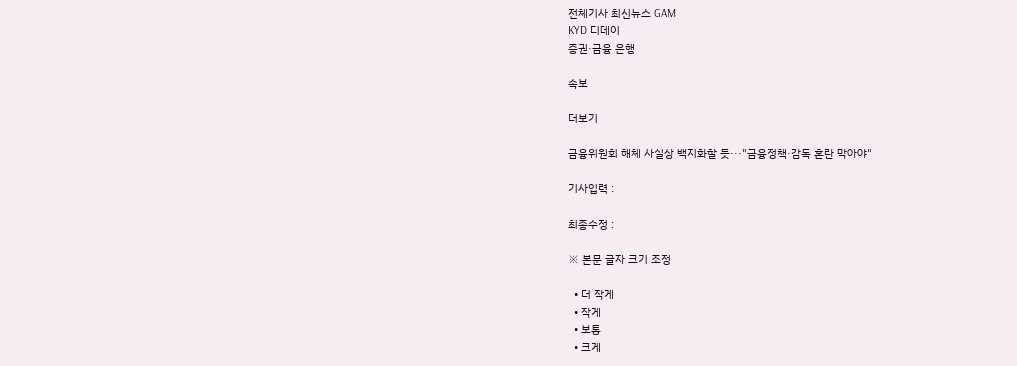전체기사 최신뉴스 GAM
KYD 디데이
증권·금융 은행

속보

더보기

금융위원회 해체 사실상 백지화할 듯···"금융정책·감독 혼란 막아야"

기사입력 :

최종수정 :

※ 본문 글자 크기 조정

  • 더 작게
  • 작게
  • 보통
  • 크게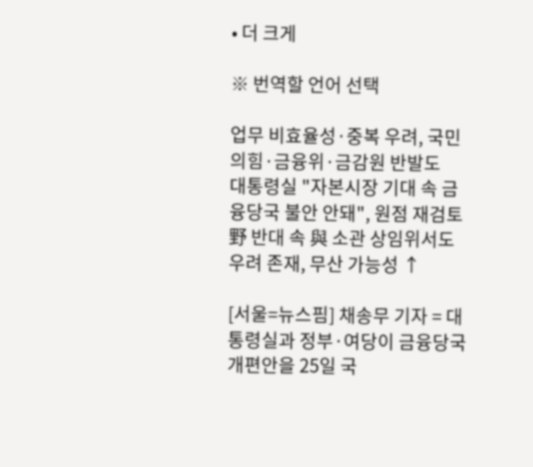• 더 크게

※ 번역할 언어 선택

업무 비효율성·중복 우려, 국민의힘·금융위·금감원 반발도
대통령실 "자본시장 기대 속 금융당국 불안 안돼", 원점 재검토
野 반대 속 與 소관 상임위서도 우려 존재, 무산 가능성 ↑

[서울=뉴스핌] 채송무 기자 = 대통령실과 정부·여당이 금융당국 개편안을 25일 국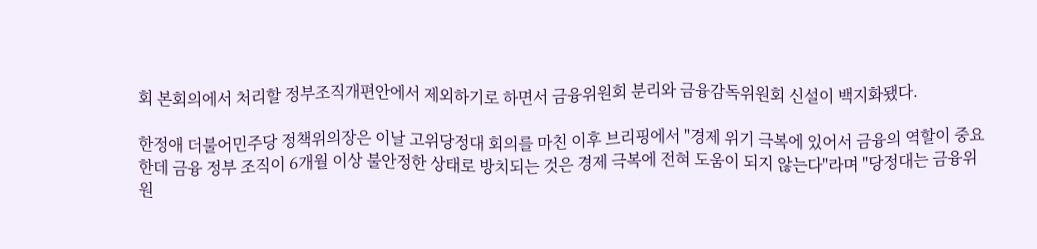회 본회의에서 처리할 정부조직개편안에서 제외하기로 하면서 금융위원회 분리와 금융감독위원회 신설이 백지화됐다.

한정애 더불어민주당 정책위의장은 이날 고위당정대 회의를 마친 이후 브리핑에서 "경제 위기 극복에 있어서 금융의 역할이 중요한데 금융 정부 조직이 6개월 이상 불안정한 상태로 방치되는 것은 경제 극복에 전혀 도움이 되지 않는다"라며 "당정대는 금융위원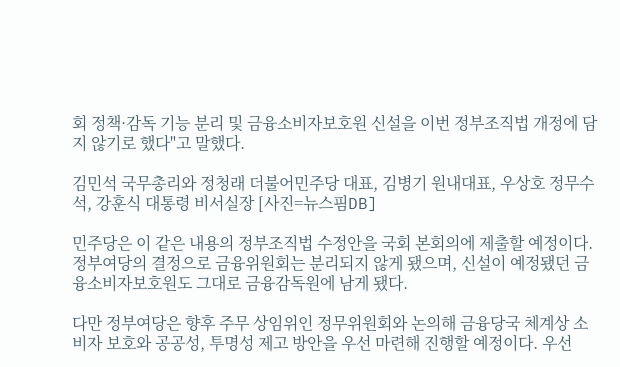회 정책·감독 기능 분리 및 금융소비자보호원 신설을 이번 정부조직법 개정에 담지 않기로 했다"고 말했다.

김민석 국무총리와 정청래 더불어민주당 대표, 김병기 원내대표, 우상호 정무수석, 강훈식 대통령 비서실장 [사진=뉴스핌DB]

민주당은 이 같은 내용의 정부조직법 수정안을 국회 본회의에 제출할 예정이다. 정부여당의 결정으로 금융위원회는 분리되지 않게 됐으며, 신설이 예정됐던 금융소비자보호원도 그대로 금융감독원에 남게 됐다.

다만 정부여당은 향후 주무 상임위인 정무위원회와 논의해 금융당국 체계상 소비자 보호와 공공성, 투명성 제고 방안을 우선 마련해 진행할 예정이다. 우선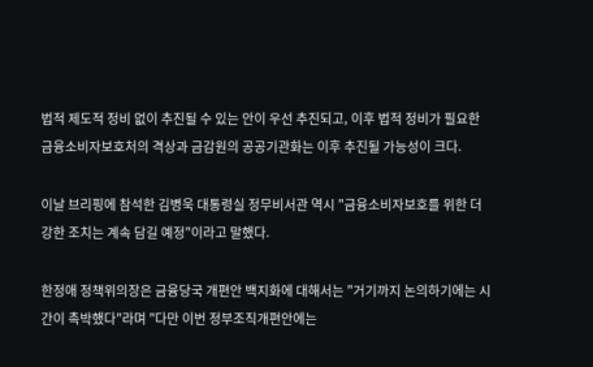법적 제도적 정비 없이 추진될 수 있는 안이 우선 추진되고, 이후 법적 정비가 필요한 금융소비자보호처의 격상과 금감원의 공공기관화는 이후 추진될 가능성이 크다.

이날 브리핑에 참석한 김병욱 대통령실 정무비서관 역시 "금융소비자보호를 위한 더 강한 조치는 계속 담길 예정"이라고 말했다.

한정애 정책위의장은 금융당국 개편안 백지화에 대해서는 "거기까지 논의하기에는 시간이 촉박했다"라며 "다만 이번 정부조직개편안에는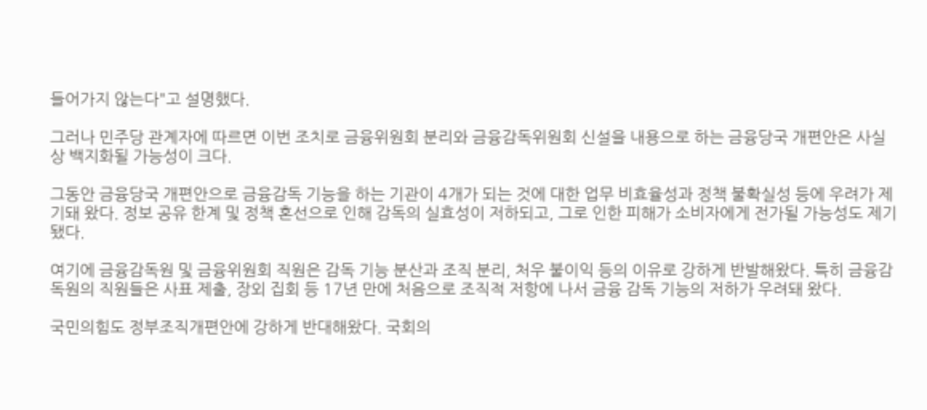들어가지 않는다"고 설명했다.

그러나 민주당 관계자에 따르면 이번 조치로 금융위원회 분리와 금융감독위원회 신설을 내용으로 하는 금융당국 개편안은 사실상 백지화될 가능성이 크다.

그동안 금융당국 개편안으로 금융감독 기능을 하는 기관이 4개가 되는 것에 대한 업무 비효율성과 정책 불확실성 등에 우려가 제기돼 왔다. 정보 공유 한계 및 정책 혼선으로 인해 감독의 실효성이 저하되고, 그로 인한 피해가 소비자에게 전가될 가능성도 제기됐다.

여기에 금융감독원 및 금융위원회 직원은 감독 기능 분산과 조직 분리, 처우 불이익 등의 이유로 강하게 반발해왔다. 특히 금융감독원의 직원들은 사표 제출, 장외 집회 등 17년 만에 처음으로 조직적 저항에 나서 금융 감독 기능의 저하가 우려돼 왔다.

국민의힘도 정부조직개편안에 강하게 반대해왔다. 국회의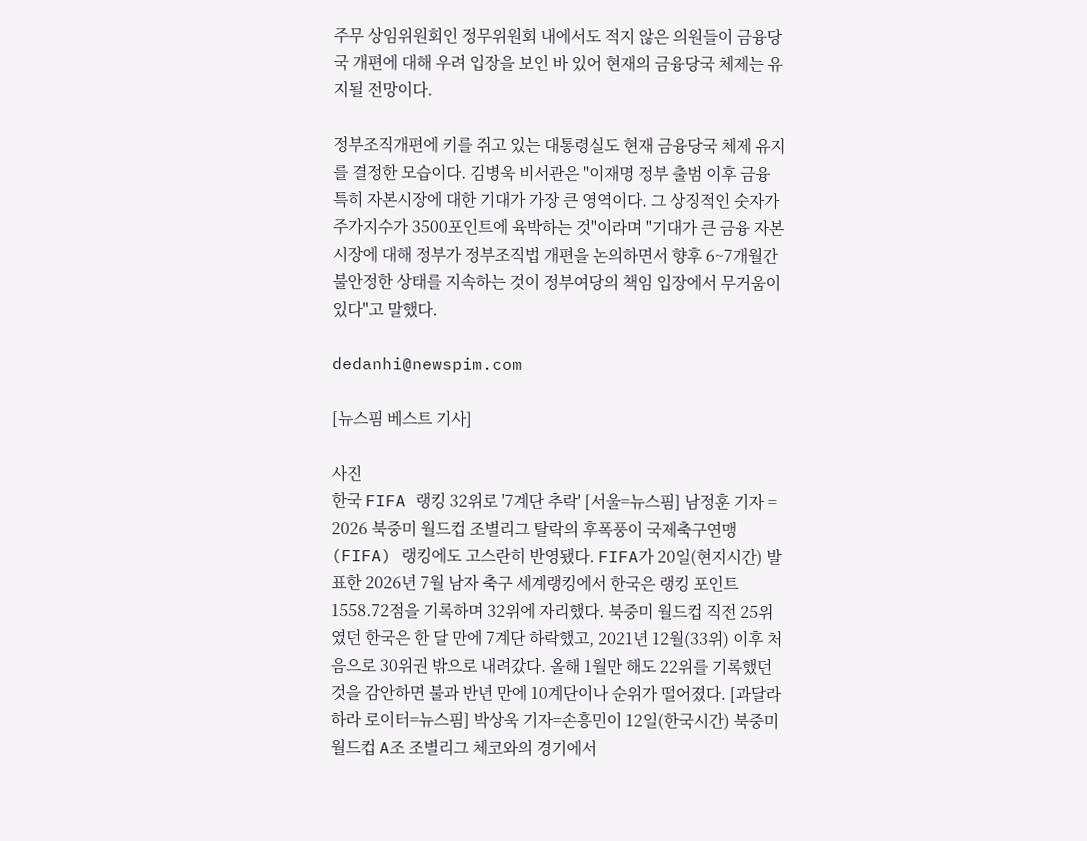주무 상임위원회인 정무위원회 내에서도 적지 않은 의원들이 금융당국 개편에 대해 우려 입장을 보인 바 있어 현재의 금융당국 체제는 유지될 전망이다.

정부조직개편에 키를 쥐고 있는 대통령실도 현재 금융당국 체제 유지를 결정한 모습이다. 김병욱 비서관은 "이재명 정부 출범 이후 금융 특히 자본시장에 대한 기대가 가장 큰 영역이다. 그 상징적인 숫자가 주가지수가 3500포인트에 육박하는 것"이라며 "기대가 큰 금융 자본시장에 대해 정부가 정부조직법 개편을 논의하면서 향후 6~7개월간 불안정한 상태를 지속하는 것이 정부여당의 책임 입장에서 무거움이 있다"고 말했다.

dedanhi@newspim.com

[뉴스핌 베스트 기사]

사진
한국 FIFA 랭킹 32위로 '7계단 추락' [서울=뉴스핌] 남정훈 기자 = 2026 북중미 월드컵 조별리그 탈락의 후폭풍이 국제축구연맹(FIFA) 랭킹에도 고스란히 반영됐다. FIFA가 20일(현지시간) 발표한 2026년 7월 남자 축구 세계랭킹에서 한국은 랭킹 포인트 1558.72점을 기록하며 32위에 자리했다. 북중미 월드컵 직전 25위였던 한국은 한 달 만에 7계단 하락했고, 2021년 12월(33위) 이후 처음으로 30위권 밖으로 내려갔다. 올해 1월만 해도 22위를 기록했던 것을 감안하면 불과 반년 만에 10계단이나 순위가 떨어졌다. [과달라하라 로이터=뉴스핌] 박상욱 기자=손흥민이 12일(한국시간) 북중미 월드컵 A조 조별리그 체코와의 경기에서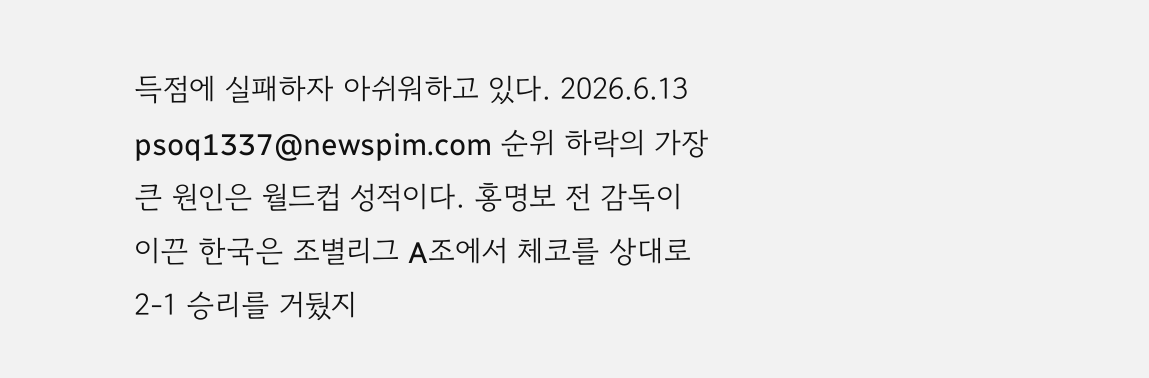득점에 실패하자 아쉬워하고 있다. 2026.6.13 psoq1337@newspim.com 순위 하락의 가장 큰 원인은 월드컵 성적이다. 홍명보 전 감독이 이끈 한국은 조별리그 A조에서 체코를 상대로 2-1 승리를 거뒀지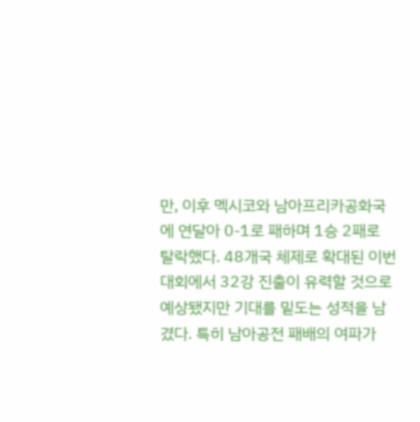만, 이후 멕시코와 남아프리카공화국에 연달아 0-1로 패하며 1승 2패로 탈락했다. 48개국 체제로 확대된 이번 대회에서 32강 진출이 유력할 것으로 예상됐지만 기대를 밑도는 성적을 남겼다. 특히 남아공전 패배의 여파가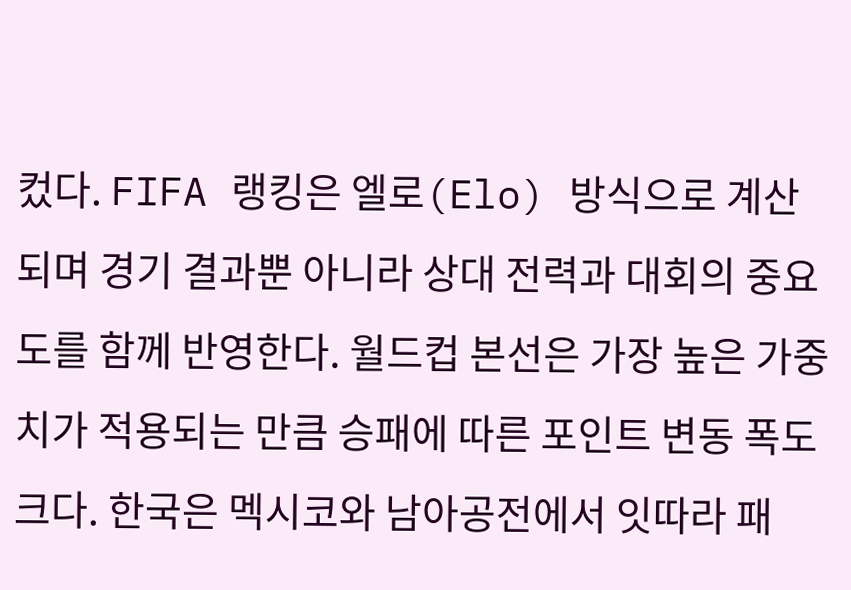컸다. FIFA 랭킹은 엘로(Elo) 방식으로 계산되며 경기 결과뿐 아니라 상대 전력과 대회의 중요도를 함께 반영한다. 월드컵 본선은 가장 높은 가중치가 적용되는 만큼 승패에 따른 포인트 변동 폭도 크다. 한국은 멕시코와 남아공전에서 잇따라 패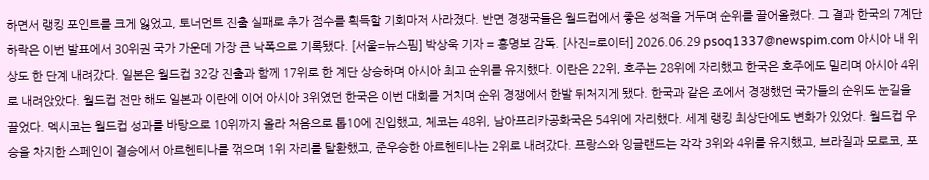하면서 랭킹 포인트를 크게 잃었고, 토너먼트 진출 실패로 추가 점수를 획득할 기회마저 사라졌다. 반면 경쟁국들은 월드컵에서 좋은 성적을 거두며 순위를 끌어올렸다. 그 결과 한국의 7계단 하락은 이번 발표에서 30위권 국가 가운데 가장 큰 낙폭으로 기록됐다. [서울=뉴스핌] 박상욱 기자 = 홍명보 감독. [사진=로이터] 2026.06.29 psoq1337@newspim.com 아시아 내 위상도 한 단계 내려갔다. 일본은 월드컵 32강 진출과 함께 17위로 한 계단 상승하며 아시아 최고 순위를 유지했다. 이란은 22위, 호주는 28위에 자리했고 한국은 호주에도 밀리며 아시아 4위로 내려앉았다. 월드컵 전만 해도 일본과 이란에 이어 아시아 3위였던 한국은 이번 대회를 거치며 순위 경쟁에서 한발 뒤처지게 됐다. 한국과 같은 조에서 경쟁했던 국가들의 순위도 눈길을 끌었다. 멕시코는 월드컵 성과를 바탕으로 10위까지 올라 처음으로 톱10에 진입했고, 체코는 48위, 남아프리카공화국은 54위에 자리했다. 세계 랭킹 최상단에도 변화가 있었다. 월드컵 우승을 차지한 스페인이 결승에서 아르헨티나를 꺾으며 1위 자리를 탈환했고, 준우승한 아르헨티나는 2위로 내려갔다. 프랑스와 잉글랜드는 각각 3위와 4위를 유지했고, 브라질과 모로코, 포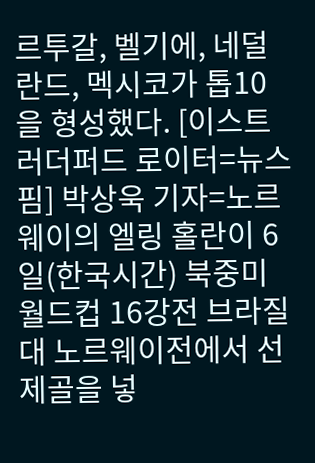르투갈, 벨기에, 네덜란드, 멕시코가 톱10을 형성했다. [이스트 러더퍼드 로이터=뉴스핌] 박상욱 기자=노르웨이의 엘링 홀란이 6일(한국시간) 북중미 월드컵 16강전 브라질 대 노르웨이전에서 선제골을 넣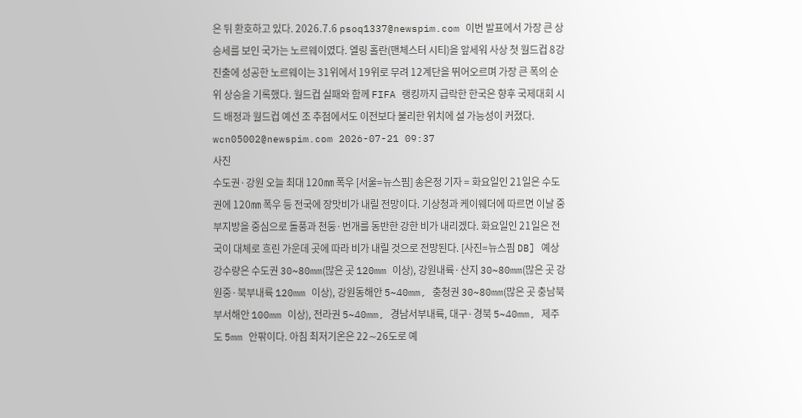은 뒤 환호하고 있다. 2026.7.6 psoq1337@newspim.com 이번 발표에서 가장 큰 상승세를 보인 국가는 노르웨이였다. 엘링 홀란(맨체스터 시티)을 앞세워 사상 첫 월드컵 8강 진출에 성공한 노르웨이는 31위에서 19위로 무려 12계단을 뛰어오르며 가장 큰 폭의 순위 상승을 기록했다. 월드컵 실패와 함께 FIFA 랭킹까지 급락한 한국은 향후 국제대회 시드 배정과 월드컵 예선 조 추첨에서도 이전보다 불리한 위치에 설 가능성이 커졌다.  wcn05002@newspim.com 2026-07-21 09:37
사진
수도권·강원 오늘 최대 120㎜ 폭우 [서울=뉴스핌] 송은정 기자 = 화요일인 21일은 수도권에 120㎜ 폭우 등 전국에 장맛비가 내릴 전망이다. 기상청과 케이웨더에 따르면 이날 중부지방을 중심으로 돌풍과 천둥·번개를 동반한 강한 비가 내리겠다. 화요일인 21일은 전국이 대체로 흐린 가운데 곳에 따라 비가 내릴 것으로 전망된다. [사진=뉴스핌 DB] 예상 강수량은 수도권 30~80mm(많은 곳 120mm 이상), 강원내륙·산지 30~80mm(많은 곳 강원중·북부내륙 120mm 이상), 강원동해안 5~40mm, 충청권 30~80mm(많은 곳 충남북부서해안 100mm 이상), 전라권 5~40mm, 경남서부내륙, 대구·경북 5~40mm, 제주도 5mm 안팎이다. 아침 최저기온은 22∼26도로 예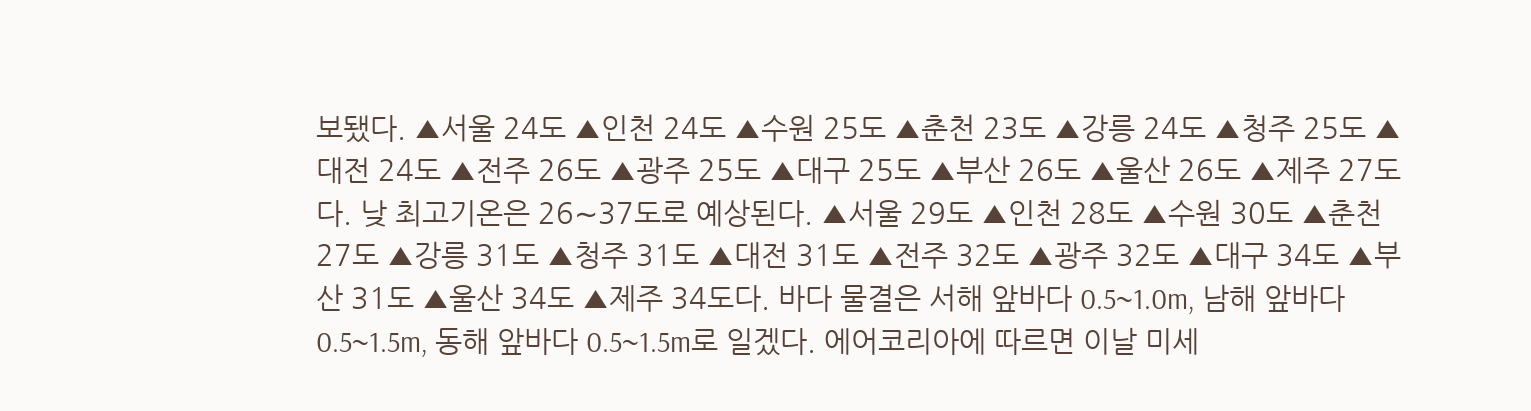보됐다. ▲서울 24도 ▲인천 24도 ▲수원 25도 ▲춘천 23도 ▲강릉 24도 ▲청주 25도 ▲대전 24도 ▲전주 26도 ▲광주 25도 ▲대구 25도 ▲부산 26도 ▲울산 26도 ▲제주 27도다. 낮 최고기온은 26∼37도로 예상된다. ▲서울 29도 ▲인천 28도 ▲수원 30도 ▲춘천 27도 ▲강릉 31도 ▲청주 31도 ▲대전 31도 ▲전주 32도 ▲광주 32도 ▲대구 34도 ▲부산 31도 ▲울산 34도 ▲제주 34도다. 바다 물결은 서해 앞바다 0.5~1.0m, 남해 앞바다 0.5~1.5m, 동해 앞바다 0.5~1.5m로 일겠다. 에어코리아에 따르면 이날 미세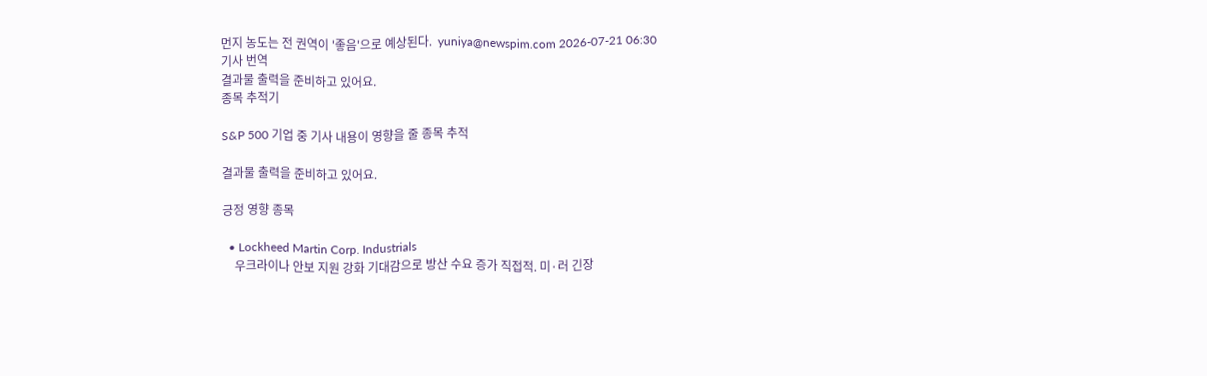먼지 농도는 전 권역이 '좋음'으로 예상된다.  yuniya@newspim.com 2026-07-21 06:30
기사 번역
결과물 출력을 준비하고 있어요.
종목 추적기

S&P 500 기업 중 기사 내용이 영향을 줄 종목 추적

결과물 출력을 준비하고 있어요.

긍정 영향 종목

  • Lockheed Martin Corp. Industrials
    우크라이나 안보 지원 강화 기대감으로 방산 수요 증가 직접적. 미·러 긴장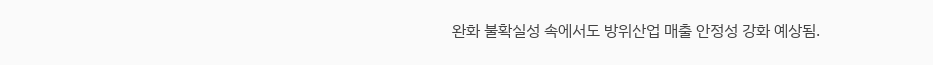완화 불확실성 속에서도 방위산업 매출 안정성 강화 예상됨.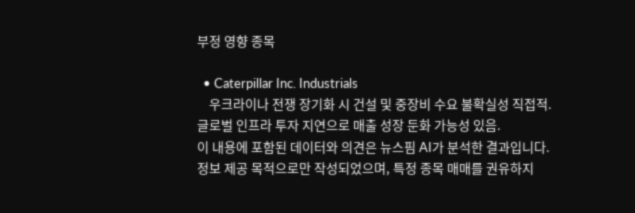부정 영향 종목

  • Caterpillar Inc. Industrials
    우크라이나 전쟁 장기화 시 건설 및 중장비 수요 불확실성 직접적. 글로벌 인프라 투자 지연으로 매출 성장 둔화 가능성 있음.
이 내용에 포함된 데이터와 의견은 뉴스핌 AI가 분석한 결과입니다. 정보 제공 목적으로만 작성되었으며, 특정 종목 매매를 권유하지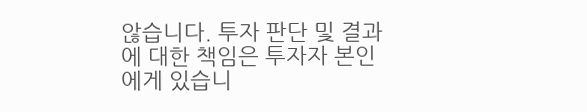않습니다. 투자 판단 및 결과에 대한 책임은 투자자 본인에게 있습니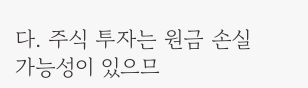다. 주식 투자는 원금 손실 가능성이 있으므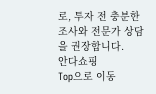로, 투자 전 충분한 조사와 전문가 상담을 권장합니다.
안다쇼핑
Top으로 이동